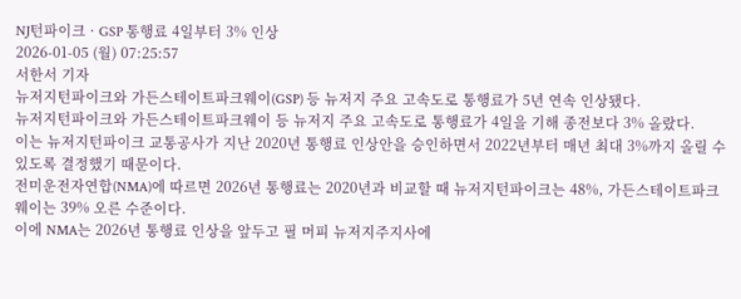NJ턴파이크 · GSP 통행료 4일부터 3% 인상
2026-01-05 (월) 07:25:57
서한서 기자
뉴저지턴파이크와 가든스테이트파크웨이(GSP) 등 뉴저지 주요 고속도로 통행료가 5년 연속 인상됐다.
뉴저지턴파이크와 가든스테이트파크웨이 등 뉴저지 주요 고속도로 통행료가 4일을 기해 종전보다 3% 올랐다.
이는 뉴저지턴파이크 교통공사가 지난 2020년 통행료 인상안을 승인하면서 2022년부터 매년 최대 3%까지 올릴 수 있도록 결정했기 때문이다.
전미운전자연합(NMA)에 따르면 2026년 통행료는 2020년과 비교할 때 뉴저지턴파이크는 48%, 가든스테이트파크웨이는 39% 오른 수준이다.
이에 NMA는 2026년 통행료 인상을 앞두고 필 머피 뉴저지주지사에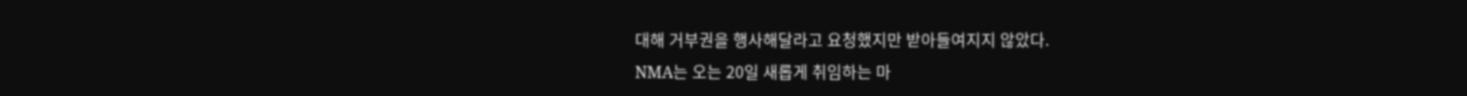대해 거부권을 행사해달라고 요청했지만 받아들여지지 않았다.
NMA는 오는 20일 새롭게 취임하는 마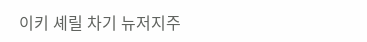이키 셰릴 차기 뉴저지주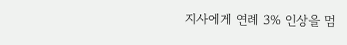지사에게 연례 3% 인상을 멈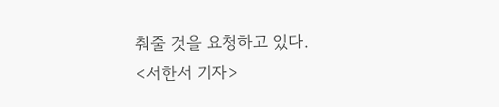춰줄 것을 요청하고 있다.
<서한서 기자>